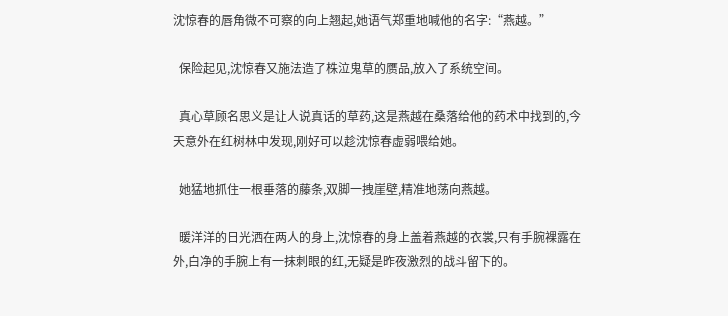沈惊春的唇角微不可察的向上翘起,她语气郑重地喊他的名字:“燕越。”

  保险起见,沈惊春又施法造了株泣鬼草的赝品,放入了系统空间。

  真心草顾名思义是让人说真话的草药,这是燕越在桑落给他的药术中找到的,今天意外在红树林中发现,刚好可以趁沈惊春虚弱喂给她。

  她猛地抓住一根垂落的藤条,双脚一拽崖壁,精准地荡向燕越。

  暖洋洋的日光洒在两人的身上,沈惊春的身上盖着燕越的衣裳,只有手腕裸露在外,白净的手腕上有一抹刺眼的红,无疑是昨夜激烈的战斗留下的。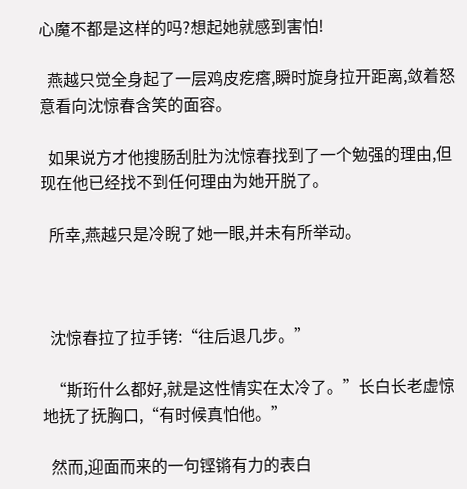心魔不都是这样的吗?想起她就感到害怕!

  燕越只觉全身起了一层鸡皮疙瘩,瞬时旋身拉开距离,敛着怒意看向沈惊春含笑的面容。

  如果说方才他搜肠刮肚为沈惊春找到了一个勉强的理由,但现在他已经找不到任何理由为她开脱了。

  所幸,燕越只是冷睨了她一眼,并未有所举动。



  沈惊春拉了拉手铐:“往后退几步。”

  “斯珩什么都好,就是这性情实在太冷了。”长白长老虚惊地抚了抚胸口,“有时候真怕他。”

  然而,迎面而来的一句铿锵有力的表白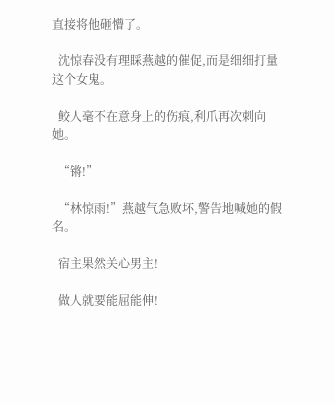直接将他砸懵了。

  沈惊春没有理睬燕越的催促,而是细细打量这个女鬼。

  鲛人毫不在意身上的伤痕,利爪再次刺向她。

  “锵!”

  “林惊雨!”燕越气急败坏,警告地喊她的假名。

  宿主果然关心男主!

  做人就要能屈能伸!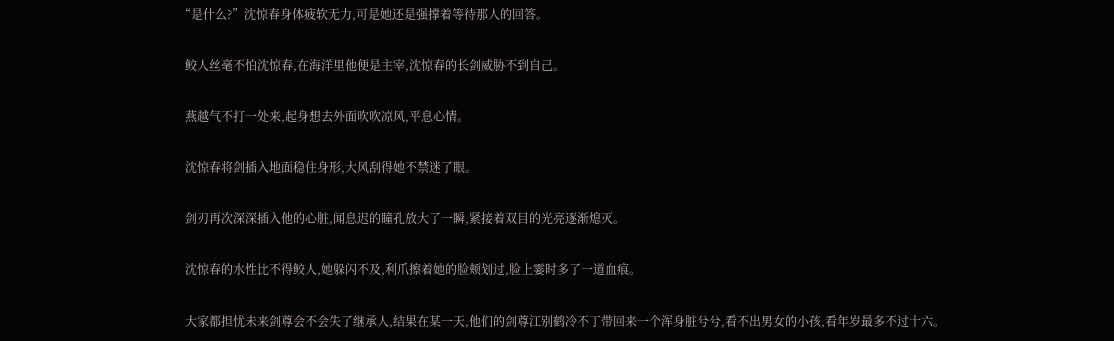“是什么?”沈惊春身体疲软无力,可是她还是强撑着等待那人的回答。

  鲛人丝毫不怕沈惊春,在海洋里他便是主宰,沈惊春的长剑威胁不到自己。

  燕越气不打一处来,起身想去外面吹吹凉风,平息心情。

  沈惊春将剑插入地面稳住身形,大风刮得她不禁迷了眼。

  剑刃再次深深插入他的心脏,闻息迟的瞳孔放大了一瞬,紧接着双目的光亮逐渐熄灭。

  沈惊春的水性比不得鲛人,她躲闪不及,利爪擦着她的脸颊划过,脸上霎时多了一道血痕。

  大家都担忧未来剑尊会不会失了继承人,结果在某一天,他们的剑尊江别鹤冷不丁带回来一个浑身脏兮兮,看不出男女的小孩,看年岁最多不过十六。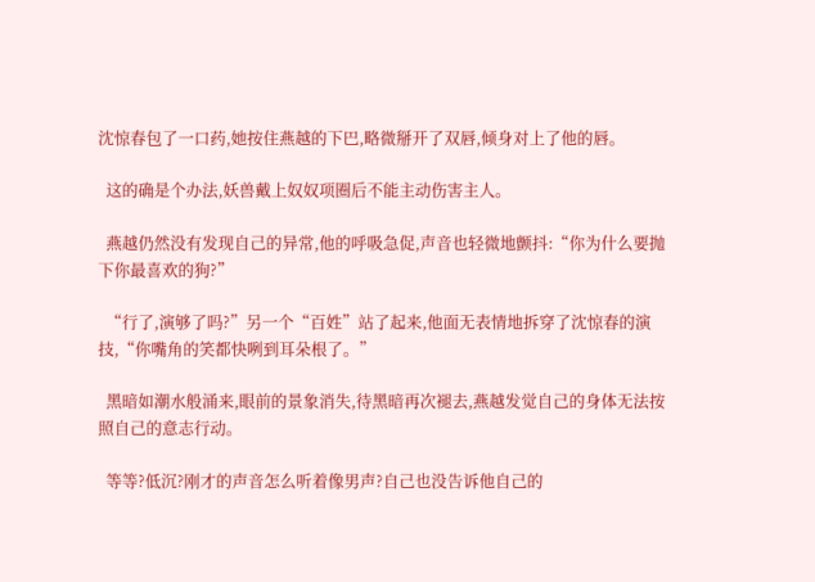沈惊春包了一口药,她按住燕越的下巴,略微掰开了双唇,倾身对上了他的唇。

  这的确是个办法,妖兽戴上奴奴项圈后不能主动伤害主人。

  燕越仍然没有发现自己的异常,他的呼吸急促,声音也轻微地颤抖:“你为什么要抛下你最喜欢的狗?”

  “行了,演够了吗?”另一个“百姓”站了起来,他面无表情地拆穿了沈惊春的演技,“你嘴角的笑都快咧到耳朵根了。”

  黑暗如潮水般涌来,眼前的景象消失,待黑暗再次褪去,燕越发觉自己的身体无法按照自己的意志行动。

  等等?低沉?刚才的声音怎么听着像男声?自己也没告诉他自己的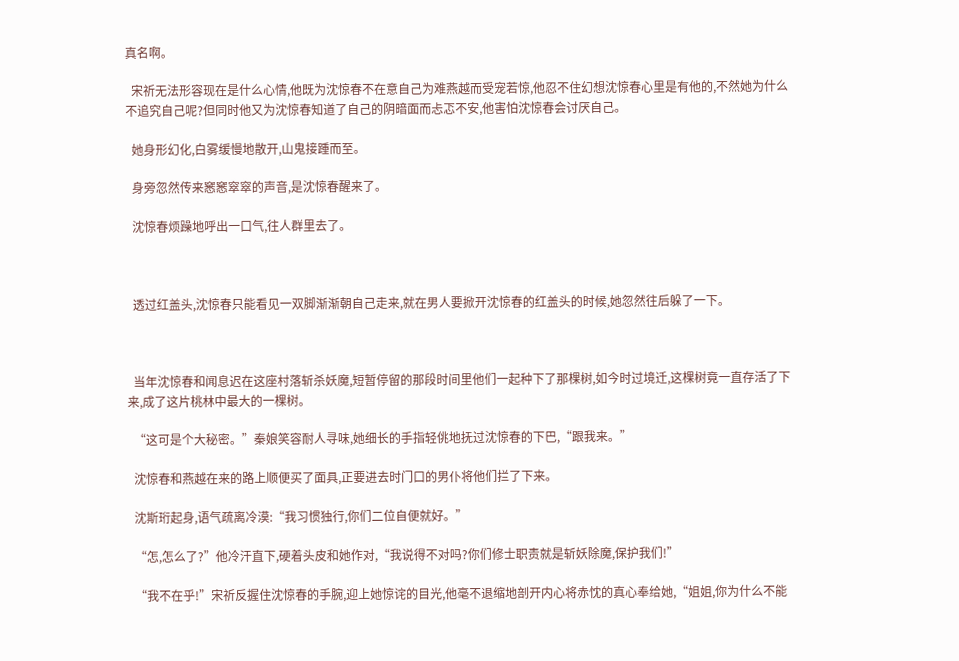真名啊。

  宋祈无法形容现在是什么心情,他既为沈惊春不在意自己为难燕越而受宠若惊,他忍不住幻想沈惊春心里是有他的,不然她为什么不追究自己呢?但同时他又为沈惊春知道了自己的阴暗面而忐忑不安,他害怕沈惊春会讨厌自己。

  她身形幻化,白雾缓慢地散开,山鬼接踵而至。

  身旁忽然传来窸窸窣窣的声音,是沈惊春醒来了。

  沈惊春烦躁地呼出一口气,往人群里去了。



  透过红盖头,沈惊春只能看见一双脚渐渐朝自己走来,就在男人要掀开沈惊春的红盖头的时候,她忽然往后躲了一下。



  当年沈惊春和闻息迟在这座村落斩杀妖魔,短暂停留的那段时间里他们一起种下了那棵树,如今时过境迁,这棵树竟一直存活了下来,成了这片桃林中最大的一棵树。

  “这可是个大秘密。”秦娘笑容耐人寻味,她细长的手指轻佻地抚过沈惊春的下巴,“跟我来。”

  沈惊春和燕越在来的路上顺便买了面具,正要进去时门口的男仆将他们拦了下来。

  沈斯珩起身,语气疏离冷漠:“我习惯独行,你们二位自便就好。”

  “怎,怎么了?”他冷汗直下,硬着头皮和她作对,“我说得不对吗?你们修士职责就是斩妖除魔,保护我们!”

  “我不在乎!”宋祈反握住沈惊春的手腕,迎上她惊诧的目光,他毫不退缩地剖开内心将赤忱的真心奉给她,“姐姐,你为什么不能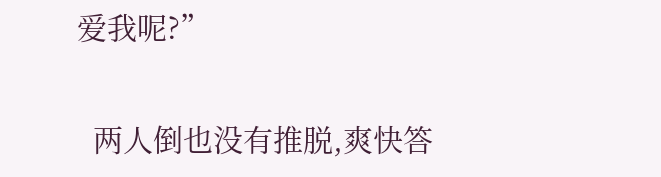爱我呢?”

  两人倒也没有推脱,爽快答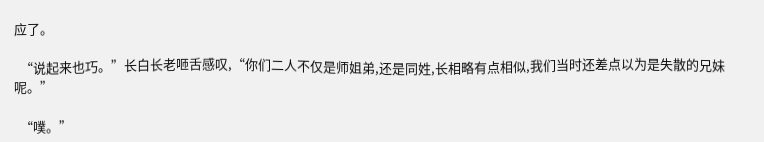应了。

  “说起来也巧。”长白长老咂舌感叹,“你们二人不仅是师姐弟,还是同姓,长相略有点相似,我们当时还差点以为是失散的兄妹呢。”

  “噗。”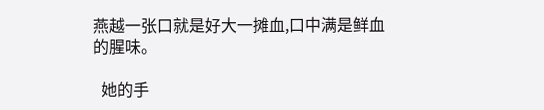燕越一张口就是好大一摊血,口中满是鲜血的腥味。

  她的手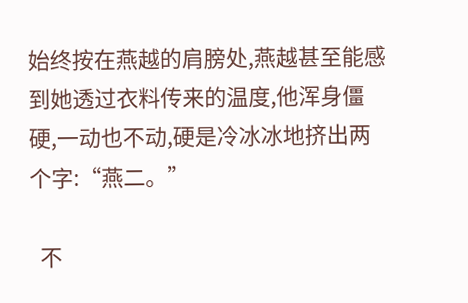始终按在燕越的肩膀处,燕越甚至能感到她透过衣料传来的温度,他浑身僵硬,一动也不动,硬是冷冰冰地挤出两个字:“燕二。”

  不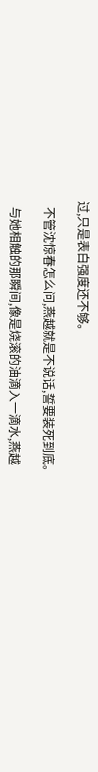过,只是表白强度还不够。

  不管沈惊春怎么问,燕越就是不说话,誓要装死到底。

  与她相触的那瞬间,像是烧滚的油滴入一滴水,燕越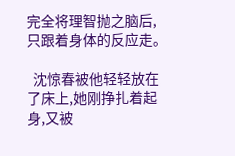完全将理智抛之脑后,只跟着身体的反应走。

  沈惊春被他轻轻放在了床上,她刚挣扎着起身,又被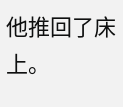他推回了床上。